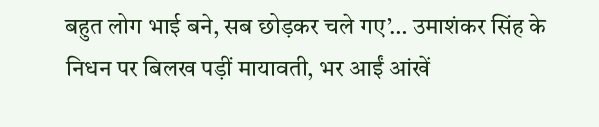बहुत लोग भाई बने, सब छोड़कर चले गए’… उमाशंकर सिंह के निधन पर बिलख पड़ीं मायावती, भर आईं आंखें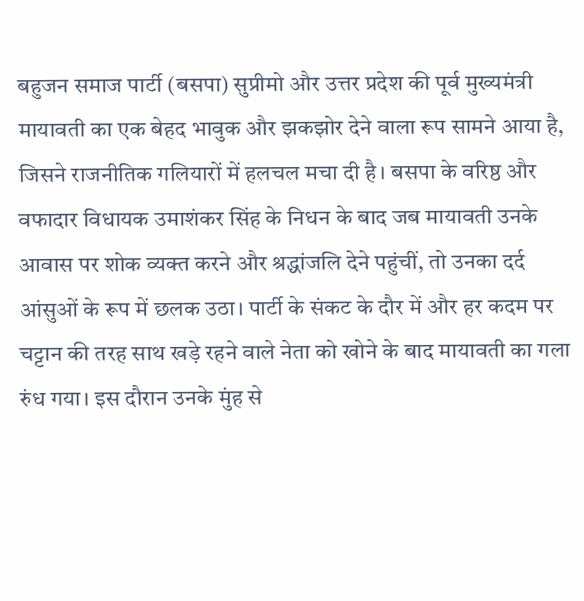बहुजन समाज पार्टी (बसपा) सुप्रीमो और उत्तर प्रदेश की पूर्व मुख्यमंत्री मायावती का एक बेहद भावुक और झकझोर देने वाला रूप सामने आया है, जिसने राजनीतिक गलियारों में हलचल मचा दी है। बसपा के वरिष्ठ और वफादार विधायक उमाशंकर सिंह के निधन के बाद जब मायावती उनके आवास पर शोक व्यक्त करने और श्रद्धांजलि देने पहुंचीं, तो उनका दर्द आंसुओं के रूप में छलक उठा। पार्टी के संकट के दौर में और हर कदम पर चट्टान की तरह साथ खड़े रहने वाले नेता को खोने के बाद मायावती का गला रुंध गया। इस दौरान उनके मुंह से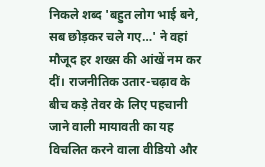निकले शब्द 'बहुत लोग भाई बने, सब छोड़कर चले गए…' ने वहां मौजूद हर शख्स की आंखें नम कर दीं। राजनीतिक उतार-चढ़ाव के बीच कड़े तेवर के लिए पहचानी जाने वाली मायावती का यह विचलित करने वाला वीडियो और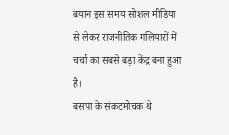बयान इस समय सोशल मीडिया से लेकर राजनीतिक गलियारों में चर्चा का सबसे बड़ा केंद्र बना हुआ है।
बसपा के संकटमोचक थे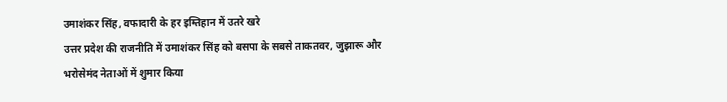उमाशंकर सिंह, वफादारी के हर इम्तिहान में उतरे खरे
उत्तर प्रदेश की राजनीति में उमाशंकर सिंह को बसपा के सबसे ताकतवर, जुझारू और भरोसेमंद नेताओं में शुमार किया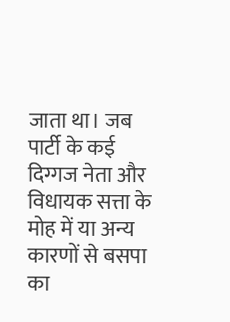जाता था। जब पार्टी के कई दिग्गज नेता और विधायक सत्ता के मोह में या अन्य कारणों से बसपा का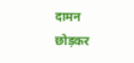दामन छोड़कर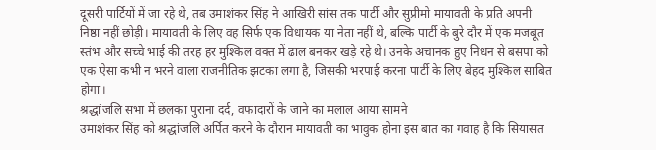दूसरी पार्टियों में जा रहे थे, तब उमाशंकर सिंह ने आखिरी सांस तक पार्टी और सुप्रीमो मायावती के प्रति अपनी निष्ठा नहीं छोड़ी। मायावती के लिए वह सिर्फ एक विधायक या नेता नहीं थे, बल्कि पार्टी के बुरे दौर में एक मजबूत स्तंभ और सच्चे भाई की तरह हर मुश्किल वक्त में ढाल बनकर खड़े रहे थे। उनके अचानक हुए निधन से बसपा को एक ऐसा कभी न भरने वाला राजनीतिक झटका लगा है, जिसकी भरपाई करना पार्टी के लिए बेहद मुश्किल साबित होगा।
श्रद्धांजलि सभा में छलका पुराना दर्द, वफादारों के जाने का मलाल आया सामने
उमाशंकर सिंह को श्रद्धांजलि अर्पित करने के दौरान मायावती का भावुक होना इस बात का गवाह है कि सियासत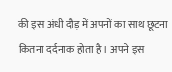की इस अंधी दौड़ में अपनों का साथ छूटना कितना दर्दनाक होता है। अपने इस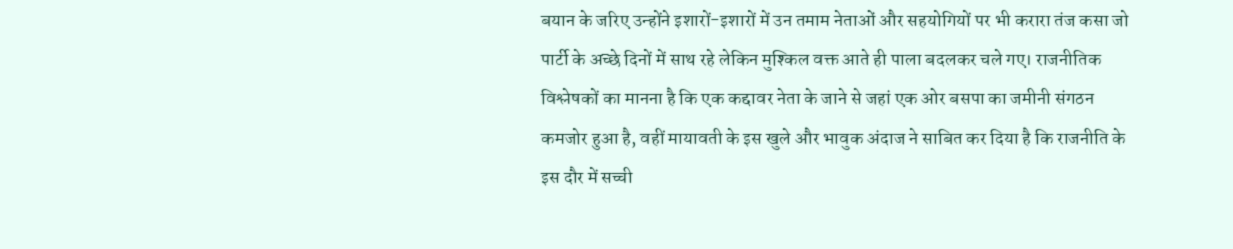बयान के जरिए उन्होंने इशारों-इशारों में उन तमाम नेताओं और सहयोगियों पर भी करारा तंज कसा जो पार्टी के अच्छे दिनों में साथ रहे लेकिन मुश्किल वक्त आते ही पाला बदलकर चले गए। राजनीतिक विश्लेषकों का मानना है कि एक कद्दावर नेता के जाने से जहां एक ओर बसपा का जमीनी संगठन कमजोर हुआ है, वहीं मायावती के इस खुले और भावुक अंदाज ने साबित कर दिया है कि राजनीति के इस दौर में सच्ची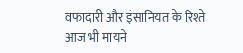वफादारी और इंसानियत के रिश्ते आज भी मायने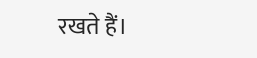रखते हैं।